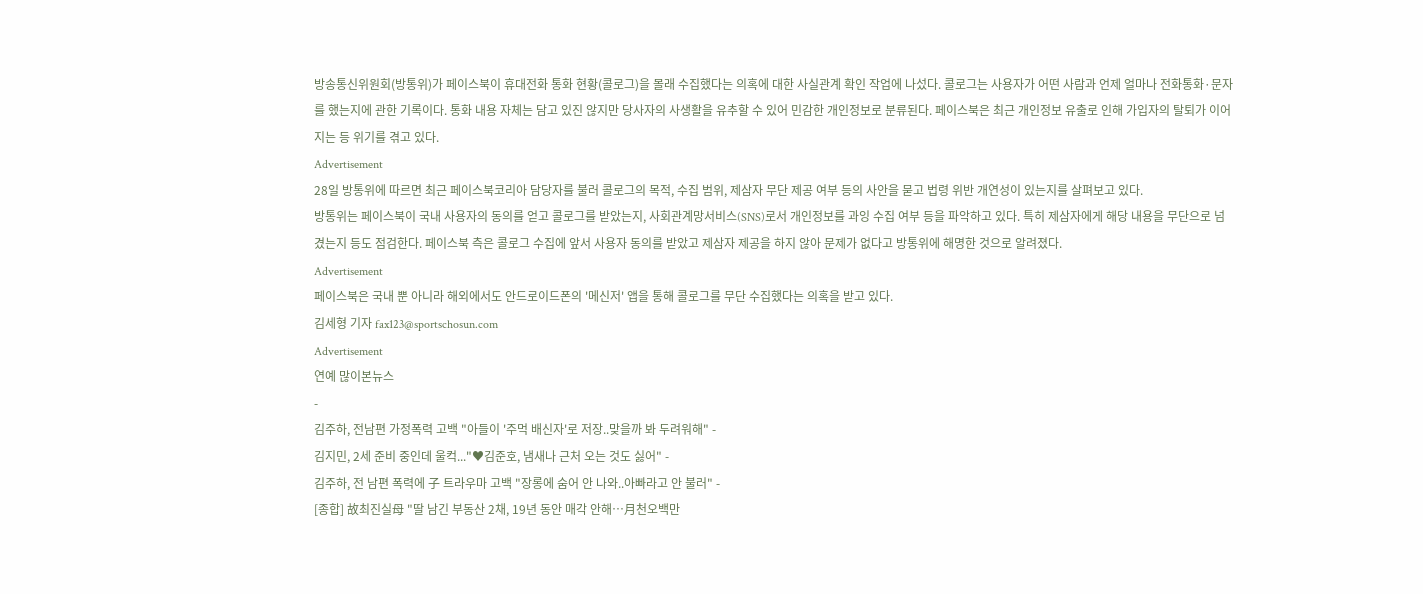방송통신위원회(방통위)가 페이스북이 휴대전화 통화 현황(콜로그)을 몰래 수집했다는 의혹에 대한 사실관계 확인 작업에 나섰다. 콜로그는 사용자가 어떤 사람과 언제 얼마나 전화통화·문자를 했는지에 관한 기록이다. 통화 내용 자체는 담고 있진 않지만 당사자의 사생활을 유추할 수 있어 민감한 개인정보로 분류된다. 페이스북은 최근 개인정보 유출로 인해 가입자의 탈퇴가 이어지는 등 위기를 겪고 있다.
Advertisement
28일 방통위에 따르면 최근 페이스북코리아 담당자를 불러 콜로그의 목적, 수집 범위, 제삼자 무단 제공 여부 등의 사안을 묻고 법령 위반 개연성이 있는지를 살펴보고 있다.
방통위는 페이스북이 국내 사용자의 동의를 얻고 콜로그를 받았는지, 사회관계망서비스(SNS)로서 개인정보를 과잉 수집 여부 등을 파악하고 있다. 특히 제삼자에게 해당 내용을 무단으로 넘겼는지 등도 점검한다. 페이스북 측은 콜로그 수집에 앞서 사용자 동의를 받았고 제삼자 제공을 하지 않아 문제가 없다고 방통위에 해명한 것으로 알려졌다.
Advertisement
페이스북은 국내 뿐 아니라 해외에서도 안드로이드폰의 '메신저' 앱을 통해 콜로그를 무단 수집했다는 의혹을 받고 있다.
김세형 기자 fax123@sportschosun.com
Advertisement
연예 많이본뉴스
-
김주하, 전남편 가정폭력 고백 "아들이 '주먹 배신자'로 저장..맞을까 봐 두려워해" -
김지민, 2세 준비 중인데 울컥..."♥김준호, 냄새나 근처 오는 것도 싫어" -
김주하, 전 남편 폭력에 子 트라우마 고백 "장롱에 숨어 안 나와..아빠라고 안 불러" -
[종합] 故최진실母 "딸 남긴 부동산 2채, 19년 동안 매각 안해…月천오백만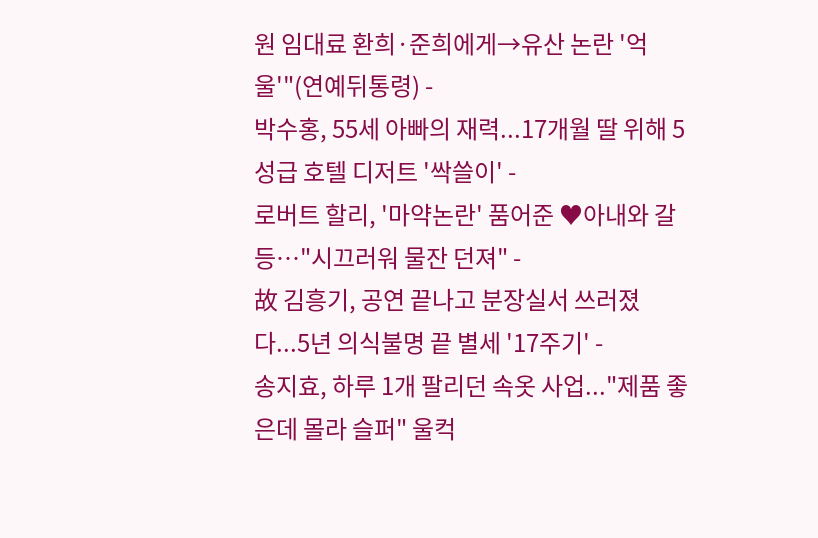원 임대료 환희·준희에게→유산 논란 '억울'"(연예뒤통령) -
박수홍, 55세 아빠의 재력...17개월 딸 위해 5성급 호텔 디저트 '싹쓸이' -
로버트 할리, '마약논란' 품어준 ♥아내와 갈등…"시끄러워 물잔 던져" -
故 김흥기, 공연 끝나고 분장실서 쓰러졌다...5년 의식불명 끝 별세 '17주기' -
송지효, 하루 1개 팔리던 속옷 사업..."제품 좋은데 몰라 슬퍼" 울컥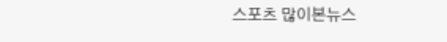스포츠 많이본뉴스